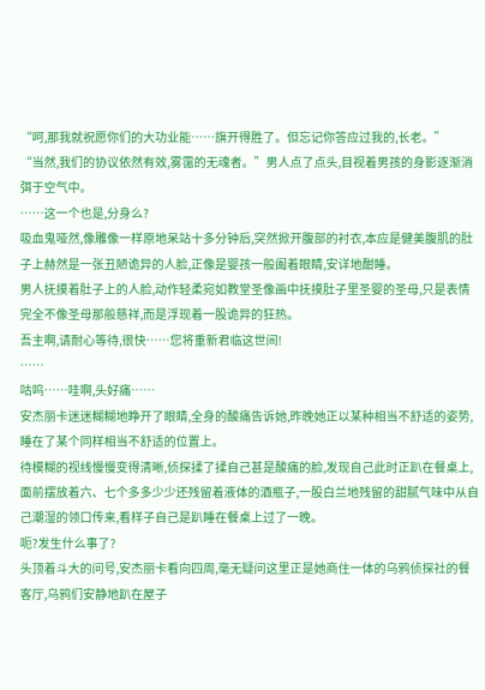“呵,那我就祝愿你们的大功业能……旗开得胜了。但忘记你答应过我的,长老。”
“当然,我们的协议依然有效,雾霭的无魂者。”男人点了点头,目视着男孩的身影逐渐消弭于空气中。
……这一个也是,分身么?
吸血鬼哑然,像雕像一样原地呆站十多分钟后,突然掀开腹部的衬衣,本应是健美腹肌的肚子上赫然是一张丑陋诡异的人脸,正像是婴孩一般阖着眼睛,安详地酣睡。
男人抚摸着肚子上的人脸,动作轻柔宛如教堂圣像画中抚摸肚子里圣婴的圣母,只是表情完全不像圣母那般慈祥,而是浮现着一股诡异的狂热。
吾主啊,请耐心等待,很快……您将重新君临这世间!
……
咕呜……哇啊,头好痛……
安杰丽卡迷迷糊糊地睁开了眼睛,全身的酸痛告诉她,昨晚她正以某种相当不舒适的姿势,睡在了某个同样相当不舒适的位置上。
待模糊的视线慢慢变得清晰,侦探揉了揉自己甚是酸痛的脸,发现自己此时正趴在餐桌上,面前摆放着六、七个多多少少还残留着液体的酒瓶子,一股白兰地残留的甜腻气味中从自己潮湿的领口传来,看样子自己是趴睡在餐桌上过了一晚。
呃?发生什么事了?
头顶着斗大的问号,安杰丽卡看向四周,毫无疑问这里正是她商住一体的乌鸦侦探社的餐客厅,乌鸦们安静地趴在屋子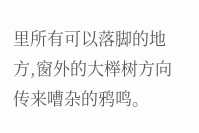里所有可以落脚的地方,窗外的大榉树方向传来嘈杂的鸦鸣。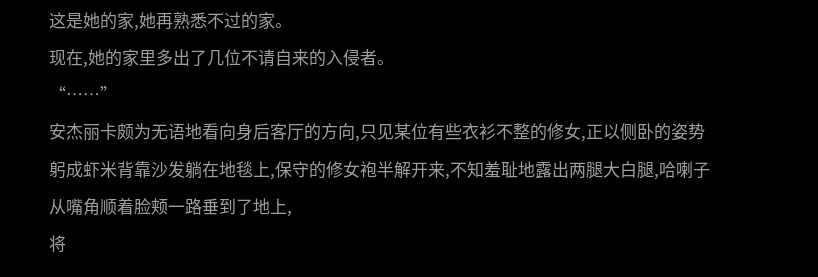这是她的家,她再熟悉不过的家。
现在,她的家里多出了几位不请自来的入侵者。
“……”
安杰丽卡颇为无语地看向身后客厅的方向,只见某位有些衣衫不整的修女,正以侧卧的姿势躬成虾米背靠沙发躺在地毯上,保守的修女袍半解开来,不知羞耻地露出两腿大白腿,哈喇子从嘴角顺着脸颊一路垂到了地上,
将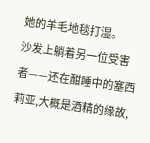她的羊毛地毯打湿。
沙发上躺着另一位受害者——还在酣睡中的塞西莉亚,大概是酒精的缘故,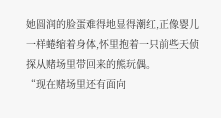她圆润的脸蛋难得地显得潮红,正像婴儿一样蜷缩着身体,怀里抱着一只前些天侦探从赌场里带回来的熊玩偶。
“现在赌场里还有面向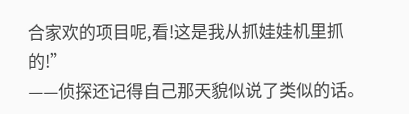合家欢的项目呢,看!这是我从抓娃娃机里抓的!”
——侦探还记得自己那天貌似说了类似的话。